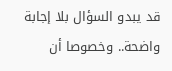قد يبدو السؤال بلا إجابة واضحة.. وخصوصا أن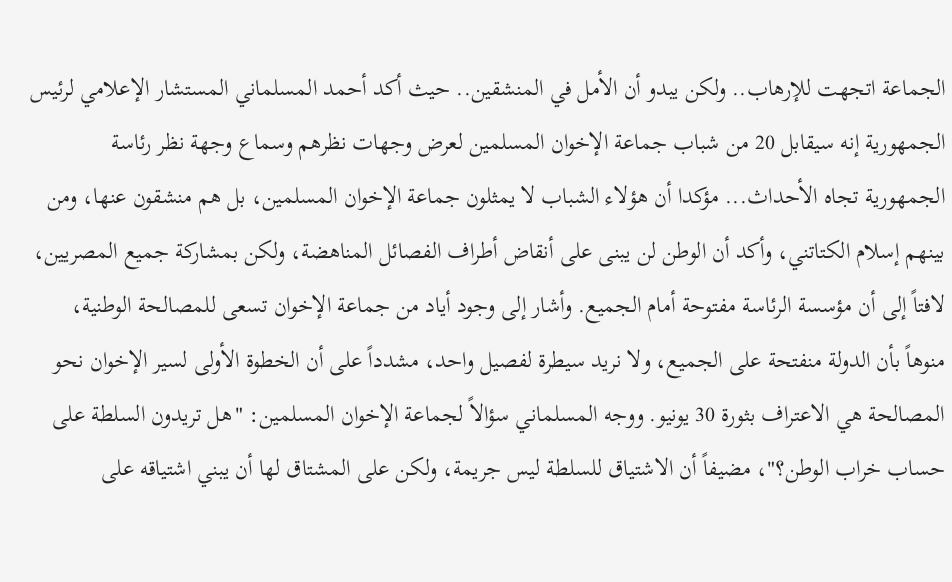الجماعة اتجهت للإرهاب.. ولكن يبدو أن الأمل في المنشقين.. حيث أكد أحمد المسلماني المستشار الإعلامي لرئيس الجمهورية إنه سيقابل 20 من شباب جماعة الإخوان المسلمين لعرض وجهات نظرهم وسماع وجهة نظر رئاسة الجمهورية تجاه الأحداث... مؤكدا أن هؤلاء الشباب لا يمثلون جماعة الإخوان المسلمين، بل هم منشقون عنها، ومن بينهم إسلام الكتاتني، وأكد أن الوطن لن يبنى على أنقاض أطراف الفصائل المناهضة، ولكن بمشاركة جميع المصريين، لافتاً إلى أن مؤسسة الرئاسة مفتوحة أمام الجميع. وأشار إلى وجود أياد من جماعة الإخوان تسعى للمصالحة الوطنية، منوهاً بأن الدولة منفتحة على الجميع، ولا نريد سيطرة لفصيل واحد، مشدداً على أن الخطوة الأولى لسير الإخوان نحو المصالحة هي الاعتراف بثورة 30 يونيو. ووجه المسلماني سؤالاً لجماعة الإخوان المسلمين: "هل تريدون السلطة على حساب خراب الوطن؟"، مضيفاً أن الاشتياق للسلطة ليس جريمة، ولكن على المشتاق لها أن يبني اشتياقه على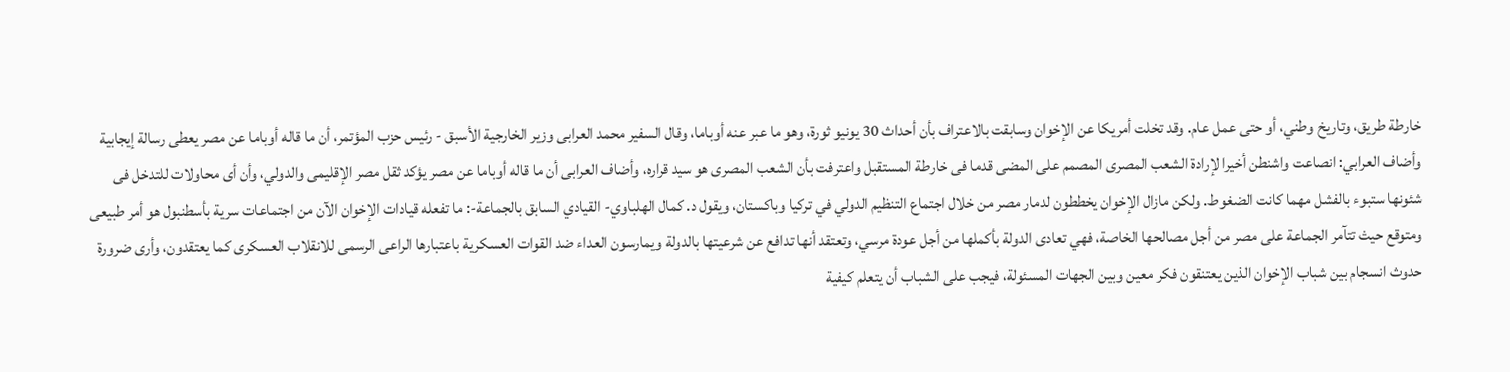خارطة طريق، وتاريخ وطني، أو حتى عمل عام. وقد تخلت أمريكا عن الإخوان وسابقت بالاعتراف بأن أحداث 30 يونيو ثورة، وهو ما عبر عنه أوباما، وقال السفير محمد العرابى وزير الخارجية الأسبق - رئيس حزب المؤتمر، أن ما قاله أوباما عن مصر يعطى رسالة إيجابية وأضاف العرابي: انصاعت واشنطن أخيرا لإرادة الشعب المصرى المصمم على المضى قدما فى خارطة المستقبل واعترفت بأن الشعب المصرى هو سيد قراره، وأضاف العرابى أن ما قاله أوباما عن مصر يؤكد ثقل مصر الإقليمى والدولي، وأن أى محاولات للتدخل فى شئونها ستبوء بالفشل مهما كانت الضغوط. ولكن مازال الإخوان يخططون لدمار مصر من خلال اجتماع التنظيم الدولي في تركيا وباكستان، ويقول د. كمال الهلباوي- القيادي السابق بالجماعة-: ما تفعله قيادات الإخوان الآن من اجتماعات سرية بأسطنبول هو أمر طبيعى ومتوقع حيث تتآمر الجماعة على مصر من أجل مصالحها الخاصة، فهي تعادى الدولة بأكملها من أجل عودة مرسي، وتعتقد أنها تدافع عن شرعيتها بالدولة ويمارسون العداء ضد القوات العسكرية باعتبارها الراعى الرسمى للانقلاب العسكرى كما يعتقدون، وأرى ضرورة حدوث انسجام بين شباب الإخوان الذين يعتنقون فكر معين وبين الجهات المسئولة، فيجب على الشباب أن يتعلم كيفية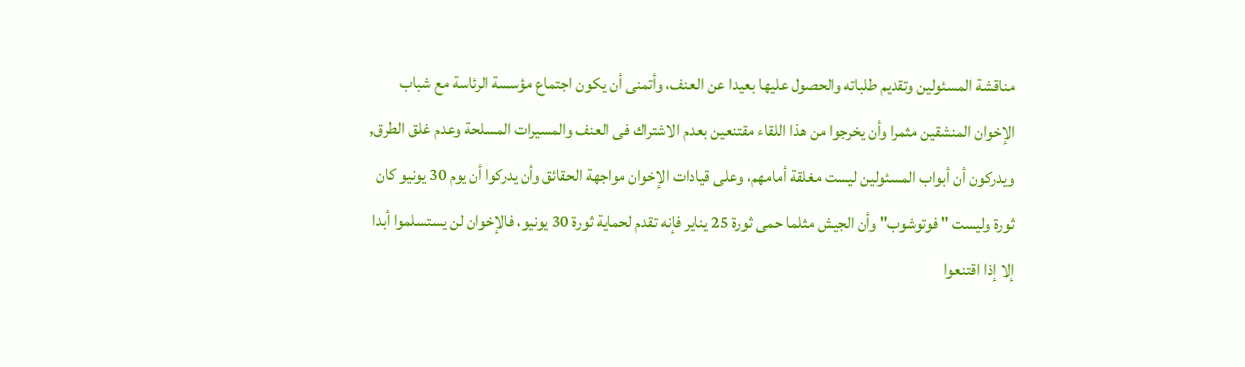مناقشة المسئولين وتقديم طلباته والحصول عليها بعيدا عن العنف، وأتمنى أن يكون اجتماع مؤسسة الرئاسة مع شباب الإخوان المنشقين مثمرا وأن يخرجوا من هذا اللقاء مقتنعين بعدم الاشتراك فى العنف والمسيرات المسلحة وعدم غلق الطرق, ويدركون أن أبواب المسئولين ليست مغلقة أمامهم، وعلى قيادات الإخوان مواجهة الحقائق وأن يدركوا أن يوم 30 يونيو كان ثورة وليست " فوتوشوب" وأن الجيش مثلما حمى ثورة 25 يناير فإنه تقدم لحماية ثورة 30 يونيو، فالإخوان لن يستسلموا أبدا إلا إذا اقتنعوا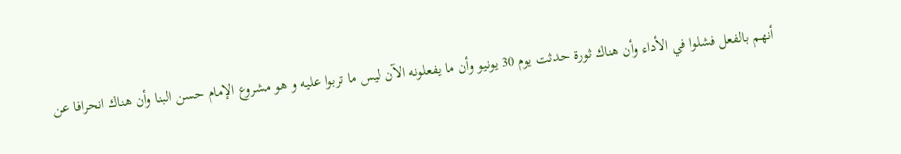أنهم بالفعل فشلوا في الأداء وأن هناك ثورة حدثت يوم 30 يونيو وأن ما يفعلونه الآن ليس ما تربوا عليه و هو مشروع الإمام حسن البنا وأن هناك انحرافا عن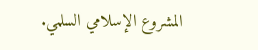المشروع الإسلامي السلمي.